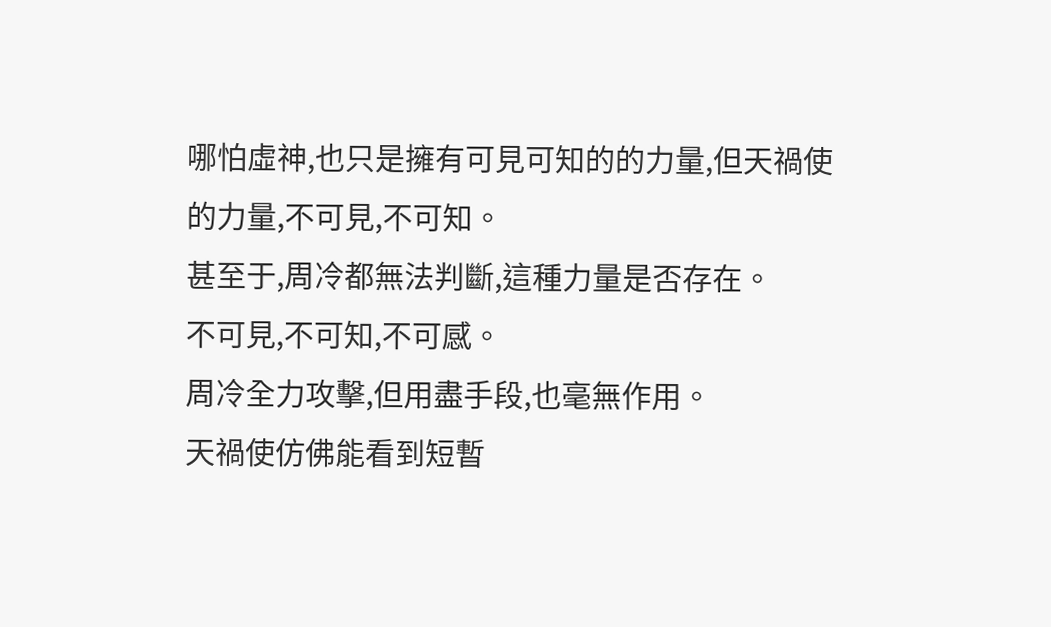哪怕虛神,也只是擁有可見可知的的力量,但天禍使的力量,不可見,不可知。
甚至于,周冷都無法判斷,這種力量是否存在。
不可見,不可知,不可感。
周冷全力攻擊,但用盡手段,也毫無作用。
天禍使仿佛能看到短暫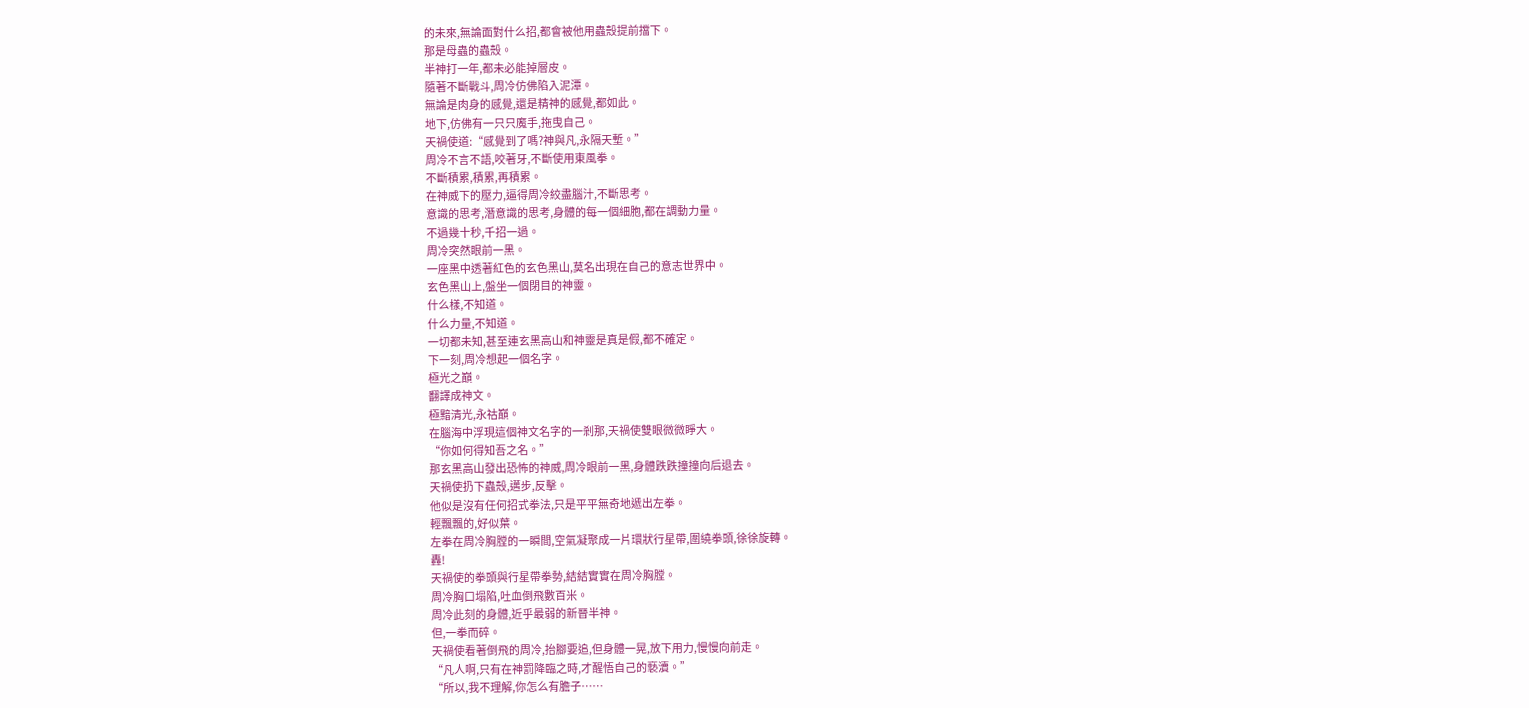的未來,無論面對什么招,都會被他用蟲殼提前擋下。
那是母蟲的蟲殼。
半神打一年,都未必能掉層皮。
隨著不斷戰斗,周冷仿佛陷入泥潭。
無論是肉身的感覺,還是精神的感覺,都如此。
地下,仿佛有一只只魔手,拖曳自己。
天禍使道:“感覺到了嗎?神與凡,永隔天塹。”
周冷不言不語,咬著牙,不斷使用東風拳。
不斷積累,積累,再積累。
在神威下的壓力,逼得周冷絞盡腦汁,不斷思考。
意識的思考,潛意識的思考,身體的每一個細胞,都在調動力量。
不過幾十秒,千招一過。
周冷突然眼前一黑。
一座黑中透著紅色的玄色黑山,莫名出現在自己的意志世界中。
玄色黑山上,盤坐一個閉目的神靈。
什么樣,不知道。
什么力量,不知道。
一切都未知,甚至連玄黑高山和神靈是真是假,都不確定。
下一刻,周冷想起一個名字。
極光之巔。
翻譯成神文。
極黯清光,永祜巔。
在腦海中浮現這個神文名字的一剎那,天禍使雙眼微微睜大。
“你如何得知吾之名。”
那玄黑高山發出恐怖的神威,周冷眼前一黑,身體跌跌撞撞向后退去。
天禍使扔下蟲殼,邁步,反擊。
他似是沒有任何招式拳法,只是平平無奇地遞出左拳。
輕飄飄的,好似葉。
左拳在周冷胸膛的一瞬間,空氣凝聚成一片環狀行星帶,圍繞拳頭,徐徐旋轉。
轟!
天禍使的拳頭與行星帶拳勢,結結實實在周冷胸膛。
周冷胸口塌陷,吐血倒飛數百米。
周冷此刻的身體,近乎最弱的新晉半神。
但,一拳而碎。
天禍使看著倒飛的周冷,抬腳要追,但身體一晃,放下用力,慢慢向前走。
“凡人啊,只有在神罰降臨之時,才醒悟自己的褻瀆。”
“所以,我不理解,你怎么有膽子……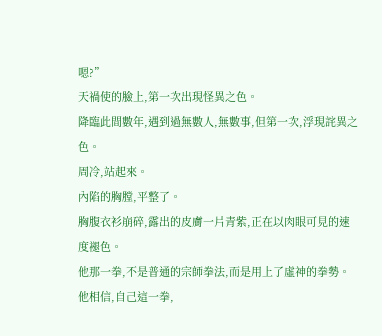嗯?”
天禍使的臉上,第一次出現怪異之色。
降臨此間數年,遇到過無數人,無數事,但第一次,浮現詫異之色。
周冷,站起來。
內陷的胸膛,平整了。
胸腹衣衫崩碎,露出的皮膚一片青紫,正在以肉眼可見的速度褪色。
他那一拳,不是普通的宗師拳法,而是用上了虛神的拳勢。
他相信,自己這一拳,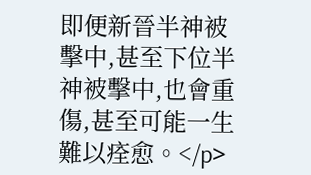即便新晉半神被擊中,甚至下位半神被擊中,也會重傷,甚至可能一生難以痊愈。</p>